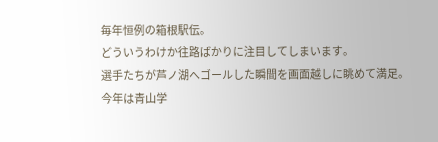毎年恒例の箱根駅伝。
どういうわけか往路ばかりに注目してしまいます。
選手たちが芦ノ湖へゴールした瞬間を画面越しに眺めて満足。
今年は青山学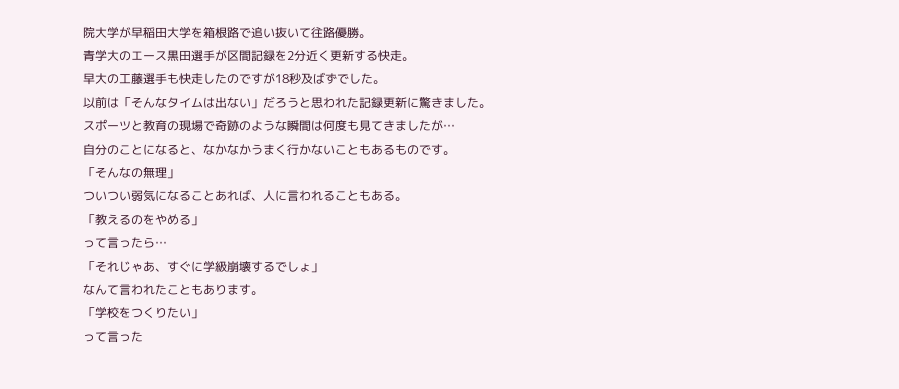院大学が早稲田大学を箱根路で追い抜いて往路優勝。
青学大のエース黒田選手が区間記録を2分近く更新する快走。
早大の工藤選手も快走したのですが18秒及ばずでした。
以前は「そんなタイムは出ない」だろうと思われた記録更新に驚きました。
スポーツと教育の現場で奇跡のような瞬間は何度も見てきましたが…
自分のことになると、なかなかうまく行かないこともあるものです。
「そんなの無理」
ついつい弱気になることあれば、人に言われることもある。
「教えるのをやめる」
って言ったら…
「それじゃあ、すぐに学級崩壊するでしょ」
なんて言われたこともあります。
「学校をつくりたい」
って言った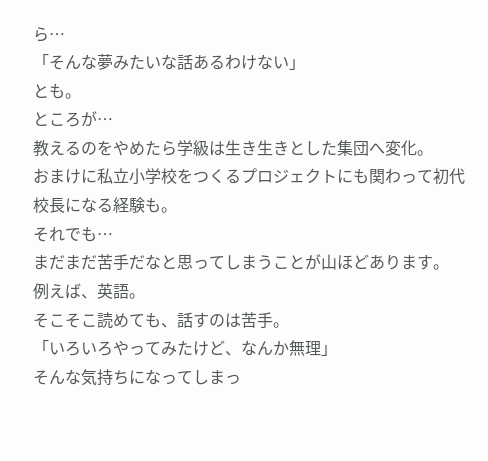ら…
「そんな夢みたいな話あるわけない」
とも。
ところが…
教えるのをやめたら学級は生き生きとした集団へ変化。
おまけに私立小学校をつくるプロジェクトにも関わって初代校長になる経験も。
それでも…
まだまだ苦手だなと思ってしまうことが山ほどあります。
例えば、英語。
そこそこ読めても、話すのは苦手。
「いろいろやってみたけど、なんか無理」
そんな気持ちになってしまっ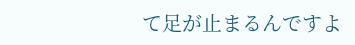て足が止まるんですよ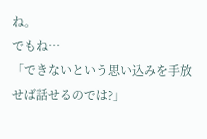ね。
でもね…
「できないという思い込みを手放せば話せるのでは?」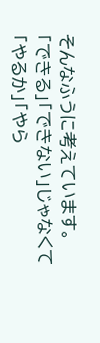そんなふうに考えています。
「できる」「できない」じゃなくて「やるか」「やら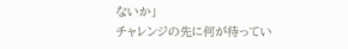ないか」
チャレンジの先に何が待ってい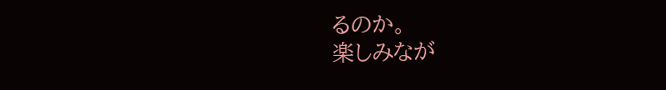るのか。
楽しみなが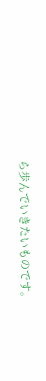ら歩んでいきたいものです。